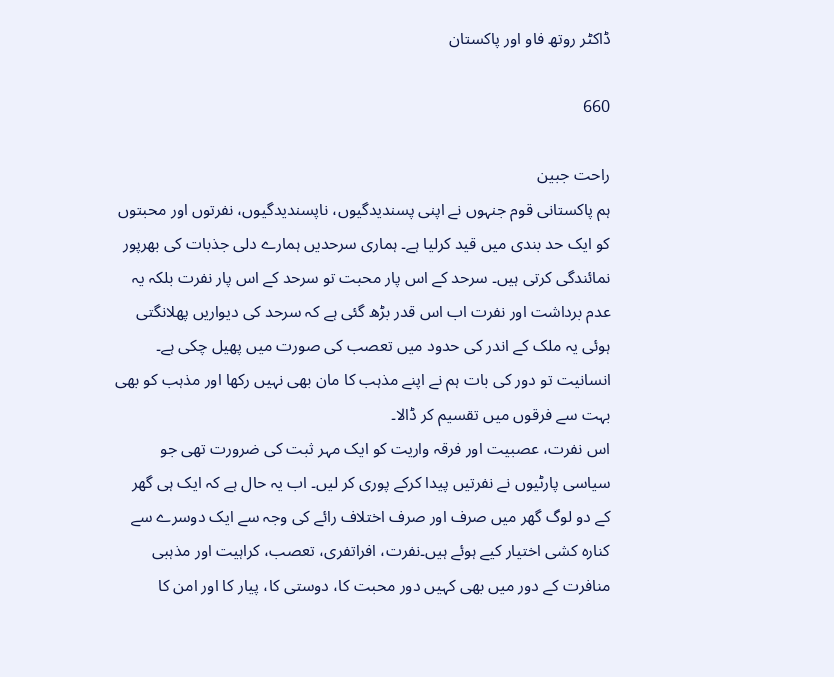ڈاکٹر روتھ فاو اور پاکستان

660

راحت جبین
ہم پاکستانی قوم جنہوں نے اپنی پسندیدگیوں، ناپسندیدگیوں، نفرتوں اور محبتوں کو ایک حد بندی میں قید کرلیا ہے۔ ہماری سرحدیں ہمارے دلی جذبات کی بھرپور نمائندگی کرتی ہیں۔ سرحد کے اس پار محبت تو سرحد کے اس پار نفرت بلکہ یہ عدم برداشت اور نفرت اب اس قدر بڑھ گئی ہے کہ سرحد کی دیواریں پھلانگتی ہوئی یہ ملک کے اندر کی حدود میں تعصب کی صورت میں پھیل چکی ہے۔ انسانیت تو دور کی بات ہم نے اپنے مذہب کا مان بھی نہیں رکھا اور مذہب کو بھی بہت سے فرقوں میں تقسیم کر ڈالا۔
اس نفرت، عصبیت اور فرقہ واریت کو ایک مہر ثبت کی ضرورت تھی جو سیاسی پارٹیوں نے نفرتیں پیدا کرکے پوری کر لیں۔ اب یہ حال ہے کہ ایک ہی گھر کے دو لوگ گھر میں صرف اور صرف اختلاف رائے کی وجہ سے ایک دوسرے سے کنارہ کشی اختیار کیے ہوئے ہیں۔نفرت، افراتفری، تعصب، کراہیت اور مذہبی منافرت کے دور میں بھی کہیں دور محبت کا، دوستی کا، پیار کا اور امن کا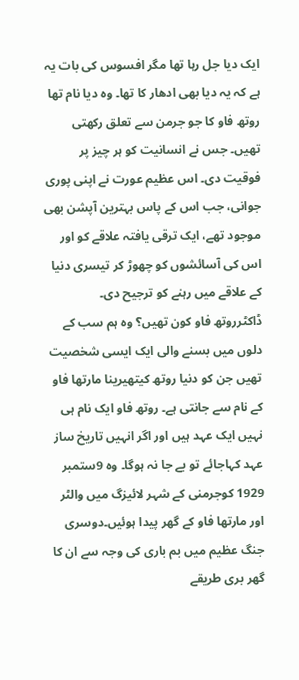ایک دیا جل رہا تھا مگر افسوس کی بات یہ ہے کہ یہ دیا بھی ادھار کا تھا۔ وہ دیا نام تھا روتھ فاو کا جو جرمن سے تعلق رکھتی تھیں۔ جس نے انسانیت کو ہر چیز پر فوقیت دی۔ اس عظیم عورت نے اپنی پوری جوانی، جب اس کے پاس بہترین آپشن بھی موجود تھے، ایک ترقی یافتہ علاقے کو اور اس کی آسائشوں کو چھوڑ کر تیسری دنیا کے علاقے میں رہنے کو ترجیح دی۔
ڈاکٹرروتھ فاو کون تھیں؟ وہ ہم سب کے دلوں میں بسنے والی ایک ایسی شخصیت تھیں جن کو دنیا روتھ کیتھیرینا مارتھا فاو کے نام سے جانتی ہے۔ روتھ فاو ایک نام ہی نہیں ایک عہد ہیں اور اگر انہیں تاریخ ساز عہد کہاجائے تو بے جا نہ ہوگا۔ وہ 9ستمبر 1929 کوجرمنی کے شہر لائیزگ میں والٹر اور مارتھا فاو کے گھر پیدا ہوئیں۔دوسری جنگ عظیم میں بم باری کی وجہ سے ان کا گھر بری طریقے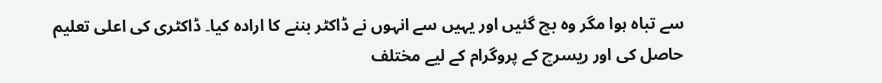سے تباہ ہوا مگر وہ بچ گئیں اور یہیں سے انہوں نے ڈاکٹر بننے کا ارادہ کیا۔ ڈاکٹری کی اعلی تعلیم حاصل کی اور ریسرچ کے پروگرام کے لیے مختلف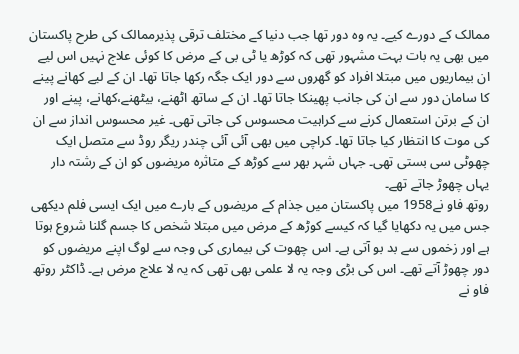ممالک کے دورے کیے۔ یہ وہ دور تھا جب دنیا کے مختلف ترقی پذیرممالک کی طرح پاکستان میں بھی یہ بات بہت مشہور تھی کہ کوڑھ یا ٹی بی کے مرض کا کوئی علاج نہیں اس لیے ان بیماریوں میں مبتلا افراد کو گھروں سے دور ایک جگہ رکھا جاتا تھا۔ ان کے لیے کھانے پینے کا سامان دور سے ان کی جانب پھینکا جاتا تھا۔ ان کے ساتھ اٹھنے، بیٹھنے،کھانے، پینے اور ان کے برتن استعمال کرنے سے کراہیت محسوس کی جاتی تھی۔ غیر محسوس انداز سے ان کی موت کا انتظار کیا جاتا تھا۔ کراچی میں بھی آئی آئی چندر ریگر روڈ سے متصل ایک چھوٹی سی بستی تھی۔ جہاں شہر بھر سے کوڑھ کے متاثرہ مریضوں کو ان کے رشتہ دار یہاں چھوڑ جاتے تھے۔
روتھ فاو نے1958 میں پاکستان میں جذام کے مریضوں کے بارے میں ایک ایسی فلم دیکھی جس میں یہ دکھایا گیا کہ کیسے کوڑھ کے مرض میں مبتلا شخص کا جسم گلنا شروع ہوتا ہے اور زخموں سے بد بو آتی ہے۔ اس چھوت کی بیماری کی وجہ سے لوگ اپنے مریضوں کو دور چھوڑ آتے تھے۔ اس کی بڑی وجہ یہ لا علمی بھی تھی کہ یہ لا علاج مرض ہے۔ ڈاکٹر روتھ فاو نے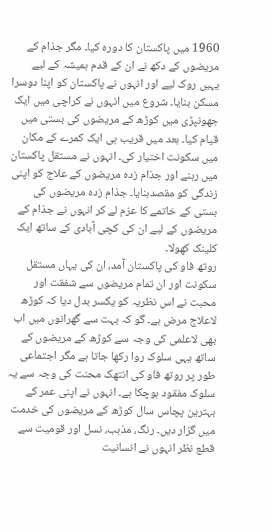1960 میں پاکستان کا دورہ کیا۔ مگر جذام کے مریضوں کے دکھ نے ان کے قدم ہمیشہ کے لیے یہیں روک لیے اور انہوں نے پاکستان کو اپنا دوسرا مسکن بنایا۔ شروع میں انہوں نے کراچی میں ایک جھونپڑی میں کوڑھ کے مریضوں کی بستی میں قیام کیا۔ بعد میں قریب ہی ایک کمرے کے مکان میں سکونت اختیار کی۔ انہوں نے مستقل پاکستان میں رہنے اور جذام زدہ مریضوں کے علاج کو اپنی زندگی کو مقصدبنایا۔ جذام زدہ مریضوں کی بستی کے خاتمے کا عزم لے کر انہوں نے جذام کے مریضوں کے لیے ان کی کچی آبادی کے ساتھ ایک کلینک کھولا۔
روتھ فاو کی پاکستان آمد، ان کی یہاں مستقل سکونت اور ان تمام مریضوں سے شفقت اور محبت نے اس نظریہ کو یکسر بدل دیا کہ کوڑھ لاعلاج مرض ہے۔ گو کہ بہت سے گھرانوں میں اب بھی لاعلمی کی وجہ سے کوڑھ کے مریضوں کے ساتھ یہی سلوک روا رکھا جاتا ہے مگر اجتماعی طور پر روتھ فاو کی انتھک محنت کی وجہ سے یہ سلوک مفقود ہوچکا ہے۔ انہوں نے اپنی عمر کے بہترین پچاس سال کوڑھ کے مریضوں کی خدمت میں گزار دیں۔ رنگ، مذہب، نسل اور قومیت سے قطع نظر انہوں نے انسانیت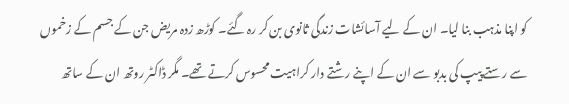کو اپنا مذہب بنا لیا۔ ان کے لیے آسائشات زندگی ثانوی بن کر رہ گئے۔ کوڑھ زدہ مریض جن کے جسم کے زخموں سے رستے پیپ کی بدبو سے ان کے اپنے رشتے دار کراہیت محسوس کرتے تھے۔ مگر ڈاکٹر روتھ ان کے ساتھ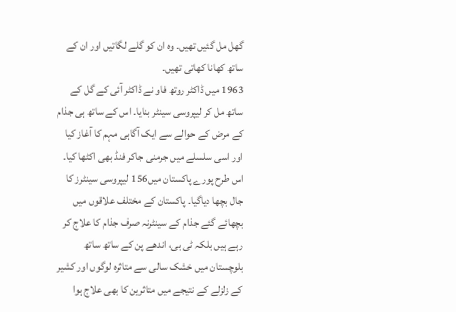گھل مل گئیں تھیں۔ وہ ان کو گلے لگاتیں اور ان کے ساتھ کھانا کھاتی تھیں۔
1963 میں ڈاکٹر روتھ فاو نے ڈاکٹر آئی کے گل کے ساتھ مل کر لیپروسی سینٹر بنایا۔ اس کے ساتھ ہی جذام کے مرض کے حوالے سے ایک آگاہی مہم کا آغاز کیا اور اسی سلسلے میں جرمنی جاکر فنڈ بھی اکٹھا کیا۔ اس طرح پورے پاکستان میں156 لیپروسی سینٹرز کا جال بچھا دیاگیا۔ پاکستان کے مختلف علاقوں میں بچھائے گئے جذام کے سینٹرنہ صرف جذام کا علاج کر رہے ہیں بلکہ ٹی بی، اندھے پن کے ساتھ ساتھ بلوچستان میں خشک سالی سے متاثرہ لوگوں اور کشیر کے زلزلے کے نتیجے میں متاثرین کا بھی علاج ہوا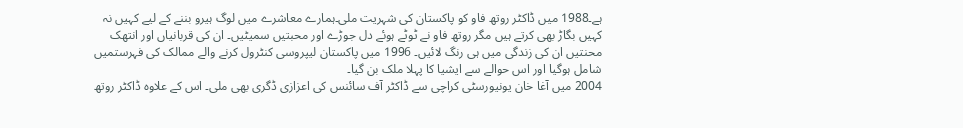ہے۔1988 میں ڈاکٹر روتھ فاو کو پاکستان کی شہریت ملی۔ہمارے معاشرے میں لوگ ہیرو بننے کے لیے کہیں نہ کہیں بگاڑ بھی کرتے ہیں مگر روتھ فاو نے ٹوٹے ہوئے دل جوڑے اور محبتیں سمیٹیں۔ ان کی قربانیاں اور انتھک محنتیں ان کی زندگی میں ہی رنگ لائیں۔ 1996 میں پاکستان لیپروسی کنٹرول کرنے والے ممالک کی فہرستمیں شامل ہوگیا اور اس حوالے سے ایشیا کا پہلا ملک بن گیا۔
2004 میں آغا خان یونیورسٹی کراچی سے ڈاکٹر آف سائنس کی اعزازی ڈگری بھی ملی۔ اس کے علاوہ ڈاکٹر روتھ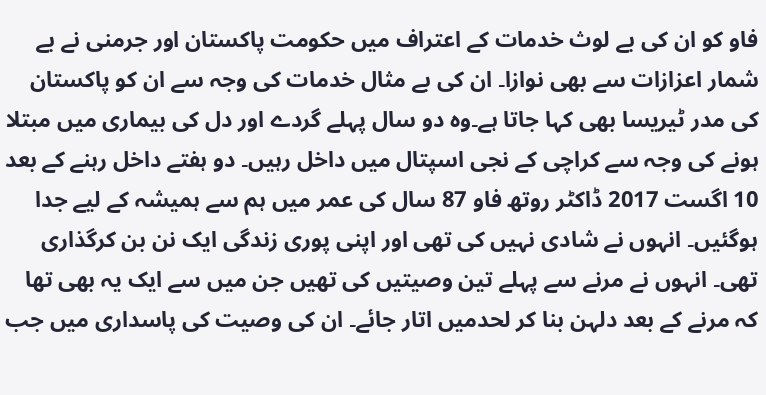فاو کو ان کی بے لوث خدمات کے اعتراف میں حکومت پاکستان اور جرمنی نے بے شمار اعزازات سے بھی نوازا۔ ان کی بے مثال خدمات کی وجہ سے ان کو پاکستان کی مدر ٹیریسا بھی کہا جاتا ہے۔وہ دو سال پہلے گردے اور دل کی بیماری میں مبتلا ہونے کی وجہ سے کراچی کے نجی اسپتال میں داخل رہیں۔ دو ہفتے داخل رہنے کے بعد 10 اگست 2017 ڈاکٹر روتھ فاو 87 سال کی عمر میں ہم سے ہمیشہ کے لیے جدا ہوگئیں۔ انہوں نے شادی نہیں کی تھی اور اپنی پوری زندگی ایک نن بن کرگذاری تھی۔ انہوں نے مرنے سے پہلے تین وصیتیں کی تھیں جن میں سے ایک یہ بھی تھا کہ مرنے کے بعد دلہن بنا کر لحدمیں اتار جائے۔ ان کی وصیت کی پاسداری میں جب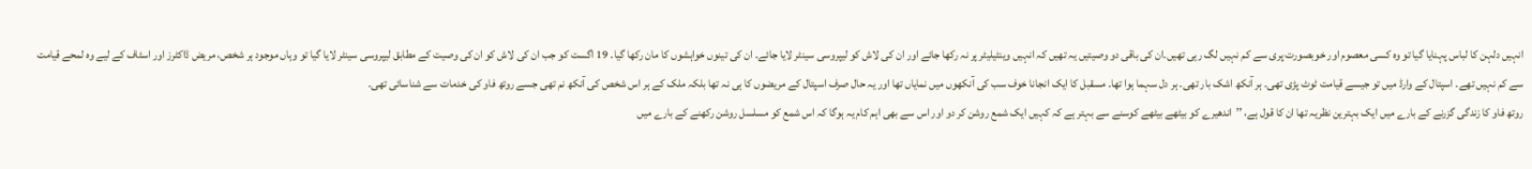انہیں دلہن کا لباس پہنایا گیا تو وہ کسی معصوم اور خوبصورت پری سے کم نہیں لگ رہی تھیں۔ان کی باقی دو وصیتیں یہ تھیں کہ انہیں وینٹیلیٹر پر نہ رکھا جائے اور ان کی لاش کو لیپروسی سینٹر لایا جائے۔ ان کی تینوں خواہشوں کا مان رکھا گیا۔ 19 اگست کو جب ان کی لاش کو ان کی وصیت کے مطابق لیپروسی سینٹر لایا گیا تو وہاں موجود ہر شخص، مریض ڈاکٹرز اور اسٹاف کے لیے وہ لمحے قیامت سے کم نہیں تھے۔ اسپتال کے وارڈ میں تو جیسے قیامت ٹوٹ پڑی تھی۔ ہر آنکھ اشک بار تھی۔ ہر دل سہما ہوا تھا۔ مسقبل کا ایک انجانا خوف سب کی آنکھوں میں نمایاں تھا اور یہ حال صرف اسپتال کے مریضوں کا ہی نہ تھا بلکہ ملک کے ہر اس شخص کی آنکھ نم تھی جسے روتھ فاو کی خدمات سے شناسائی تھی۔
روتھ فاو کا زندگی گزرنے کے بارے میں ایک بہترین نظریہ تھا ان کا قول ہے، ’’اندھیرے کو بیٹھے بیٹھے کوسنے سے بہتر ہے کہ کہیں ایک شمع روشن کر دو اور اس سے بھی اہم کام یہ ہوگا کہ اس شمع کو مسلسل روشن رکھنے کے بارے میں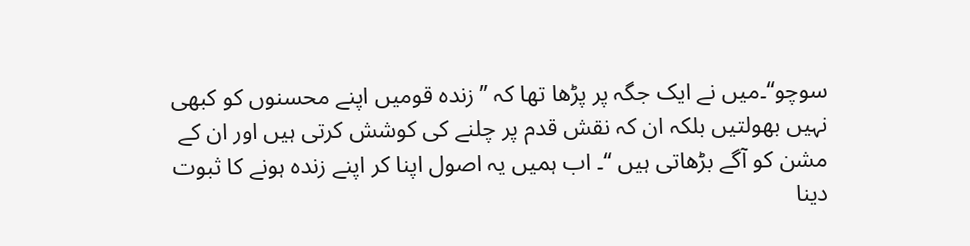سوچو‘‘۔میں نے ایک جگہ پر پڑھا تھا کہ ’’زندہ قومیں اپنے محسنوں کو کبھی نہیں بھولتیں بلکہ ان کہ نقش قدم پر چلنے کی کوشش کرتی ہیں اور ان کے مشن کو آگے بڑھاتی ہیں ‘‘۔ اب ہمیں یہ اصول اپنا کر اپنے زندہ ہونے کا ثبوت دینا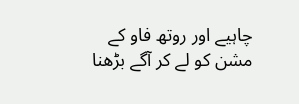چاہیے اور روتھ فاو کے مشن کو لے کر آگے بڑھنا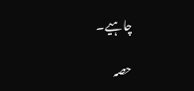چاہیے۔

حصہ